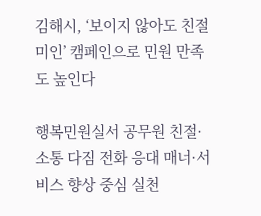김해시, ‘보이지 않아도 친절미인’ 캠페인으로 민원 만족도 높인다

행복민원실서 공무원 친절·소통 다짐 전화 응대 매너·서비스 향상 중심 실천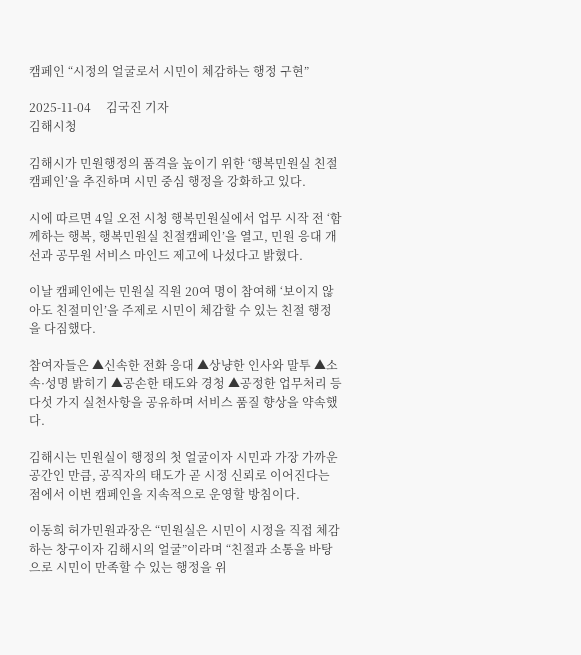캠페인 “시정의 얼굴로서 시민이 체감하는 행정 구현”

2025-11-04     김국진 기자
김해시청

김해시가 민원행정의 품격을 높이기 위한 ‘행복민원실 친절캠페인’을 추진하며 시민 중심 행정을 강화하고 있다.

시에 따르면 4일 오전 시청 행복민원실에서 업무 시작 전 ‘함께하는 행복, 행복민원실 친절캠페인’을 열고, 민원 응대 개선과 공무원 서비스 마인드 제고에 나섰다고 밝혔다.

이날 캠페인에는 민원실 직원 20여 명이 참여해 ‘보이지 않아도 친절미인’을 주제로 시민이 체감할 수 있는 친절 행정을 다짐했다.

참여자들은 ▲신속한 전화 응대 ▲상냥한 인사와 말투 ▲소속·성명 밝히기 ▲공손한 태도와 경청 ▲공정한 업무처리 등 다섯 가지 실천사항을 공유하며 서비스 품질 향상을 약속했다.

김해시는 민원실이 행정의 첫 얼굴이자 시민과 가장 가까운 공간인 만큼, 공직자의 태도가 곧 시정 신뢰로 이어진다는 점에서 이번 캠페인을 지속적으로 운영할 방침이다.

이동희 허가민원과장은 “민원실은 시민이 시정을 직접 체감하는 창구이자 김해시의 얼굴”이라며 “친절과 소통을 바탕으로 시민이 만족할 수 있는 행정을 위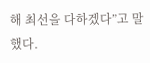해 최선을 다하겠다”고 말했다.